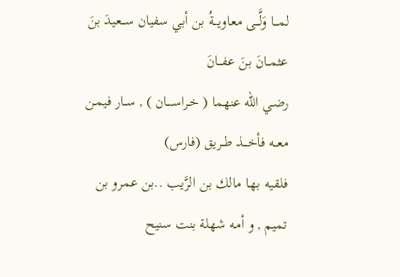لمـــا وَلَّـــى معاويـــةُ بن أبي سفيان ســـعيدَ بنَ عثمــانَ بنَ عفـــانَ
رضـي الله عنهما ( خـراســــان ) , ســار فيمـن معــه فأخـــذ طــريق (فارس)
فلقيه بهـا مالك بن الرَّيب ..بن عمرو بن تميم , و أمـه شهلة بنت سنيح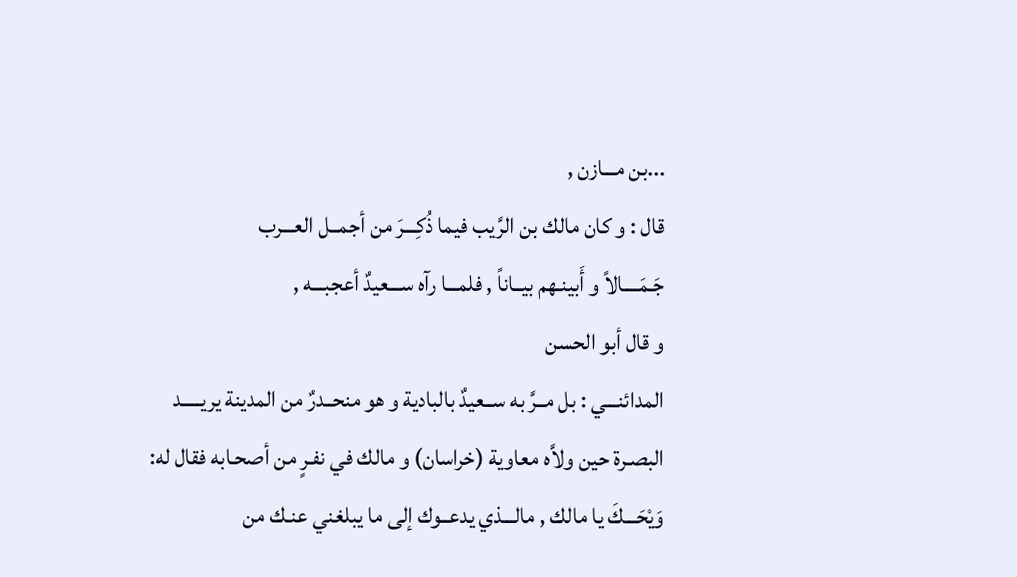...بن مـــازن ,
قال : و كان مالك بن الرَّيب فيما ذُكِـــرَ من أجمــل العـــرب
جَـمَــــالاً و أَبينـهم بيــاناً , فلمـــا رآه ســـعيدٌ أعجبـــه ,
و قال أبو الحسن
المدائنـــي : بل مــرَّ به ســعيدٌ بالبادية و هو منحــدرٌ من المدينة يريـــــد
البصـرة حين ولاَّه معاوية (خراسان) و مالك في نفـرٍ من أصحـابه فقال له:
وَيْحَـــكَ يا مالك , مالـــذي يدعــوك إلى ما يبلغني عنـك من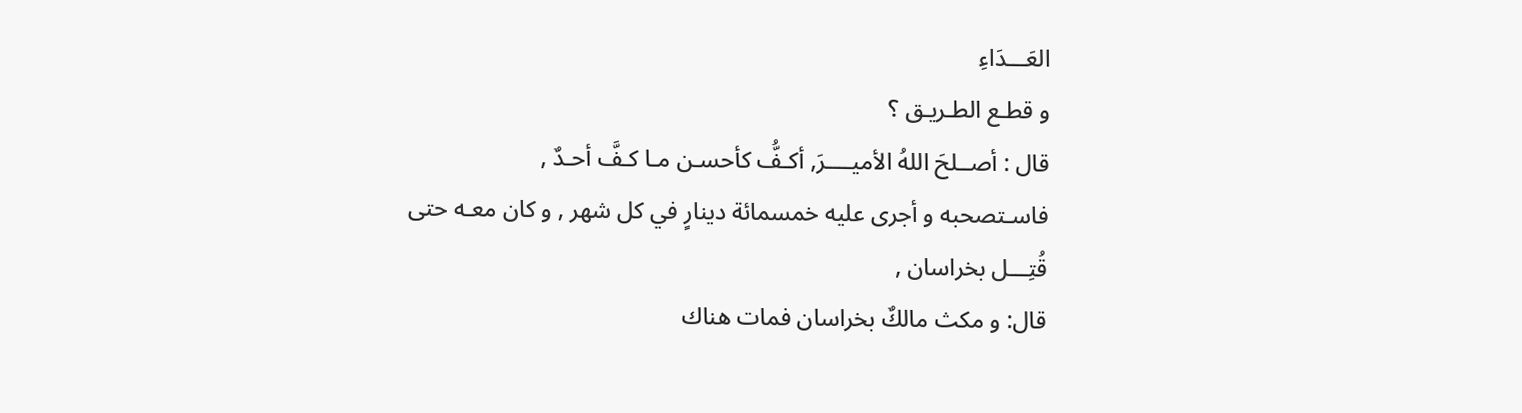العَـــدَاءِ
و قطـع الطـريـق ؟
قال : أصــلحَ اللهُ الأميــــرَ, أكـفُّ كأحسـن مـا كـفَّ أحـدٌ ,
فاسـتصحبه و أجرى عليه خمسمائة دينارٍ في كل شهر , و كان معـه حتى
قُتِـــل بخراسان ,
قال: و مكث مالكٌ بخراسان فمات هناك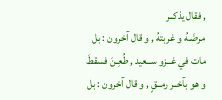, فقال يذكــر
مرضَـهُ و غربتهُ , و قال آخرون : بل مات في غــزو ســعيد , طُعِـنَ فسقطَ
و هو بآخــر رمــقٍ , و قال آخرون : بل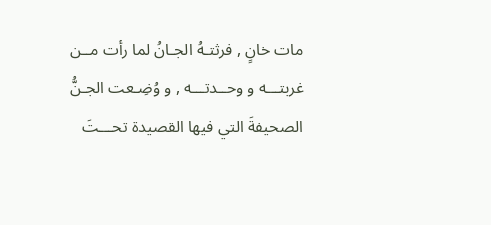مات خانٍ , فرثتـهُ الجـانُ لما رأت مــن
غربتـــه و وحــدتـــه , و وُضِـعت الجـنُّ الصحيفةَ التي فيها القصيدة تحـــتَ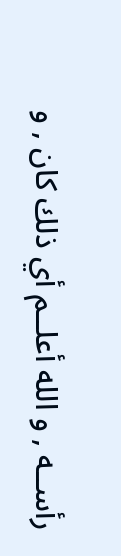رأســه , و الله أعلــم أي ذلك كان , و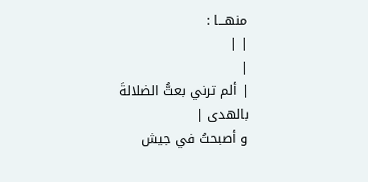منهـــا :
| |
|
| ألم ترني بعتُّ الضلالةَ بالهدى |
و أصبحتُ في جيش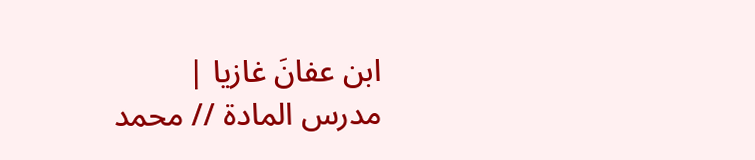ابن عفانَ غازيا |
مدرس المادة // محمد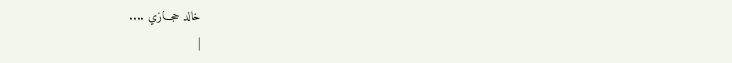خالد حجـــازي ....
|